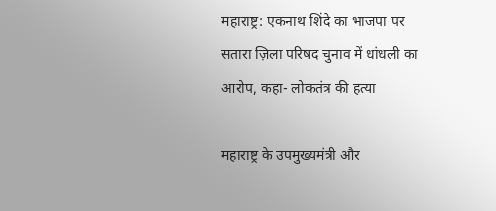महाराष्ट्र: एकनाथ शिंदे का भाजपा पर सतारा ज़िला परिषद चुनाव में धांधली का आरोप, कहा- लोकतंत्र की हत्या

महाराष्ट्र के उपमुख्यमंत्री और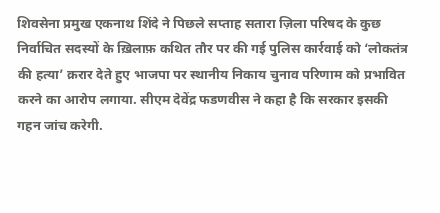शिवसेना प्रमुख एकनाथ शिंदे ने पिछले सप्ताह सतारा ज़िला परिषद के कुछ निर्वाचित सदस्यों के ख़िलाफ़ कथित तौर पर की गई पुलिस कार्रवाई को ‘लोकतंत्र की हत्या’ क़रार देते हुए भाजपा पर स्थानीय निकाय चुनाव परिणाम को प्रभावित करने का आरोप लगाया. सीएम देवेंद्र फडणवीस ने कहा है कि सरकार इसकी गहन जांच करेगी.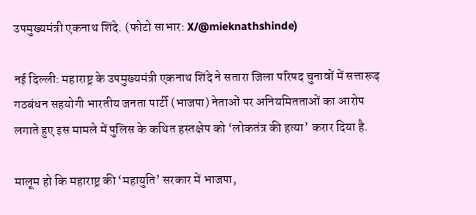उपमुख्यमंत्री एकनाथ शिंदे. (फोटो साभार: X/@mieknathshinde)

नई दिल्ली: महाराष्ट्र के उपमुख्यमंत्री एकनाथ शिंदे ने सतारा जिला परिषद चुनावों में सत्तारूढ़ गठबंधन सहयोगी भारतीय जनता पार्टी (भाजपा) नेताओं पर अनियमितताओं का आरोप लगाते हुए इस मामले में पुलिस के कथित हस्तक्षेप को ‘लोकतंत्र की हत्या’ करार दिया है.

मालूम हो कि महाराष्ट्र की ‘महायुति’ सरकार में भाजपा,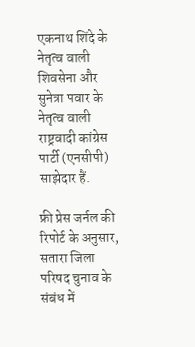एकनाथ शिंदे के नेतृत्व वाली शिवसेना और सुनेत्रा पवार के नेतृत्व वाली राष्ट्रवादी कांग्रेस पार्टी (एनसीपी) साझेदार हैं.

फ्री प्रेस जर्नल की रिपोर्ट के अनुसार, सतारा जिला परिषद चुनाव के संबंध में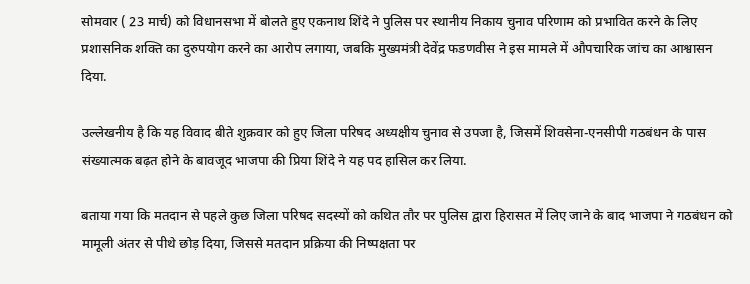सोमवार ( 23 मार्च) को विधानसभा में बोलते हुए एकनाथ शिंदे ने पुलिस पर स्थानीय निकाय चुनाव परिणाम को प्रभावित करने के लिए प्रशासनिक शक्ति का दुरुपयोग करने का आरोप लगाया, जबकि मुख्यमंत्री देवेंद्र फडणवीस ने इस मामले में औपचारिक जांच का आश्वासन दिया.

उल्लेखनीय है कि यह विवाद बीते शुक्रवार को हुए जिला परिषद अध्यक्षीय चुनाव से उपजा है, जिसमें शिवसेना-एनसीपी गठबंधन के पास संख्यात्मक बढ़त होने के बावजूद भाजपा की प्रिया शिंदे ने यह पद हासिल कर लिया.

बताया गया कि मतदान से पहले कुछ जिला परिषद सदस्यों को कथित तौर पर पुलिस द्वारा हिरासत में लिए जाने के बाद भाजपा ने गठबंधन को मामूली अंतर से पीथे छोड़ दिया, जिससे मतदान प्रक्रिया की निष्पक्षता पर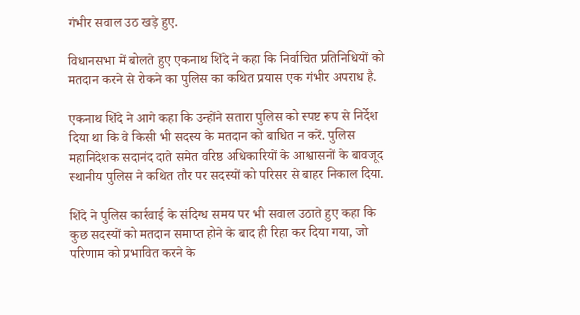गंभीर सवाल उठ खड़े हुए.

विधानसभा में बोलते हुए एकनाथ शिंदे ने कहा कि निर्वाचित प्रतिनिधियों को मतदान करने से रोकने का पुलिस का कथित प्रयास एक गंभीर अपराध है.

एकनाथ शिंदे ने आगे कहा कि उन्होंने सतारा पुलिस को स्पष्ट रूप से निर्देश दिया था कि वे किसी भी सदस्य के मतदान को बाधित न करें. पुलिस महानिदेशक सदानंद दाते समेत वरिष्ठ अधिकारियों के आश्वासनों के बावजूद स्थानीय पुलिस ने कथित तौर पर सदस्यों को परिसर से बाहर निकाल दिया.

शिंदे ने पुलिस कार्रवाई के संदिग्ध समय पर भी सवाल उठाते हुए कहा कि कुछ सदस्यों को मतदान समाप्त होने के बाद ही रिहा कर दिया गया, जो परिणाम को प्रभावित करने के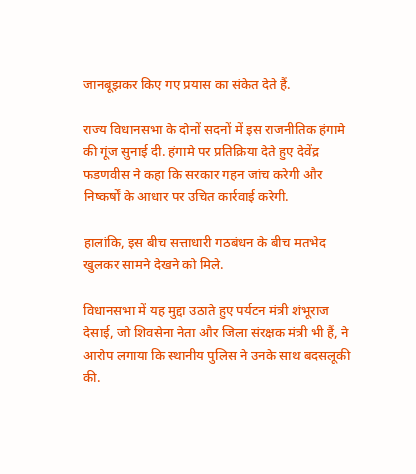जानबूझकर किए गए प्रयास का संकेत देते हैं.

राज्य विधानसभा के दोनों सदनों में इस राजनीतिक हंगामे की गूंज सुनाई दी. हंगामे पर प्रतिक्रिया देते हुए देवेंद्र फडणवीस ने कहा कि सरकार गहन जांच करेगी और निष्कर्षों के आधार पर उचित कार्रवाई करेगी.

हालांकि, इस बीच सत्ताधारी गठबंधन के बीच मतभेद खुलकर सामने देखने को मिले.

विधानसभा में यह मुद्दा उठाते हुए पर्यटन मंत्री शंभूराज देसाई, जो शिवसेना नेता और जिला संरक्षक मंत्री भी हैं, ने आरोप लगाया कि स्थानीय पुलिस ने उनके साथ बदसलूकी की.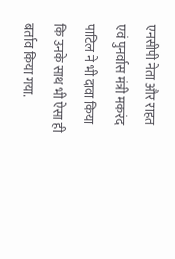एनसीपी नेता और राहत एवं पुनर्वास मंत्री मकरंद पाटिल ने भी दावा किया कि उनके साथ भी ऐसा ही बर्ताव किया गया.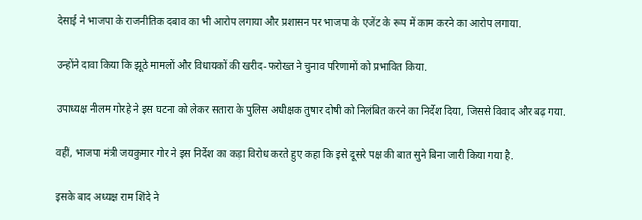देसाई ने भाजपा के राजनीतिक दबाव का भी आरोप लगाया और प्रशासन पर भाजपा के एजेंट के रूप में काम करने का आरोप लगाया.

उन्होंने दावा किया कि झूठे मामलों और विधायकों की खरीद-फरोख्त ने चुनाव परिणामों को प्रभावित किया.

उपाध्यक्ष नीलम गोरहे ने इस घटना को लेकर सतारा के पुलिस अधीक्षक तुषार दोषी को निलंबित करने का निर्देश दिया, जिससे विवाद और बढ़ गया.

वहीं, भाजपा मंत्री जयकुमार गोर ने इस निर्देश का कड़ा विरोध करते हुए कहा कि इसे दूसरे पक्ष की बात सुने बिना जारी किया गया है.

इसके बाद अध्यक्ष राम शिंदे ने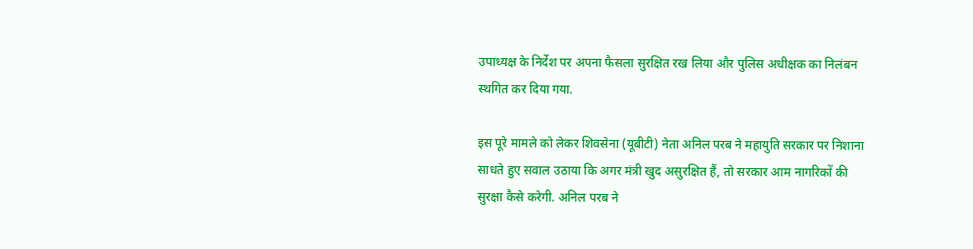उपाध्यक्ष के निर्देश पर अपना फैसला सुरक्षित रख लिया और पुलिस अधीक्षक का निलंबन स्थगित कर दिया गया.

इस पूरे मामले को लेकर शिवसेना (यूबीटी) नेता अनिल परब ने महायुति सरकार पर निशाना साधते हुए सवाल उठाया कि अगर मंत्री खुद असुरक्षित हैं, तो सरकार आम नागरिकों की सुरक्षा कैसे करेगी. अनिल परब ने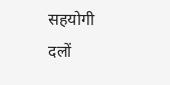सहयोगी दलों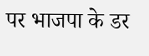पर भाजपा के डर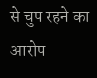से चुप रहने का आरोप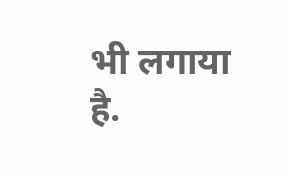भी लगाया है.